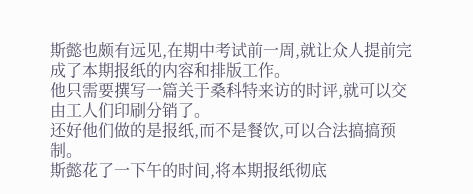斯懿也颇有远见,在期中考试前一周,就让众人提前完成了本期报纸的内容和排版工作。
他只需要撰写一篇关于桑科特来访的时评,就可以交由工人们印刷分销了。
还好他们做的是报纸,而不是餐饮,可以合法搞搞预制。
斯懿花了一下午的时间,将本期报纸彻底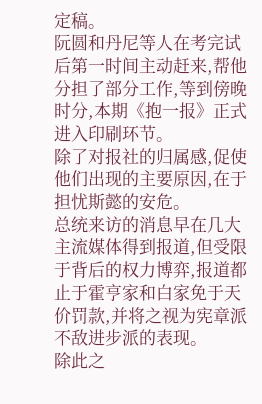定稿。
阮圆和丹尼等人在考完试后第一时间主动赶来,帮他分担了部分工作,等到傍晚时分,本期《抱一报》正式进入印刷环节。
除了对报社的归属感,促使他们出现的主要原因,在于担忧斯懿的安危。
总统来访的消息早在几大主流媒体得到报道,但受限于背后的权力博弈,报道都止于霍亨家和白家免于天价罚款,并将之视为宪章派不敌进步派的表现。
除此之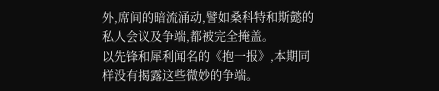外,席间的暗流涌动,譬如桑科特和斯懿的私人会议及争端,都被完全掩盖。
以先锋和犀利闻名的《抱一报》,本期同样没有揭露这些微妙的争端。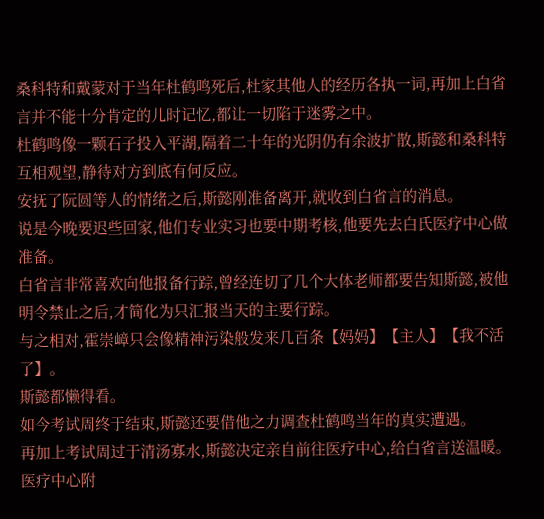桑科特和戴蒙对于当年杜鹤鸣死后,杜家其他人的经历各执一词,再加上白省言并不能十分肯定的儿时记忆,都让一切陷于迷雾之中。
杜鹤鸣像一颗石子投入平湖,隔着二十年的光阴仍有余波扩散,斯懿和桑科特互相观望,静待对方到底有何反应。
安抚了阮圆等人的情绪之后,斯懿刚准备离开,就收到白省言的消息。
说是今晚要迟些回家,他们专业实习也要中期考核,他要先去白氏医疗中心做准备。
白省言非常喜欢向他报备行踪,曾经连切了几个大体老师都要告知斯懿,被他明令禁止之后,才简化为只汇报当天的主要行踪。
与之相对,霍崇嶂只会像精神污染般发来几百条【妈妈】【主人】【我不活了】。
斯懿都懒得看。
如今考试周终于结束,斯懿还要借他之力调查杜鹤鸣当年的真实遭遇。
再加上考试周过于清汤寡水,斯懿决定亲自前往医疗中心,给白省言送温暖。
医疗中心附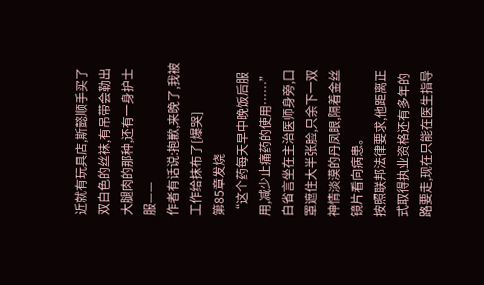近就有玩具店,斯懿顺手买了双白色的丝袜,有吊带会勒出大腿肉的那种,还有一身护士服——
作者有话说:抱歉,来晚了,我被工作给抹布了[爆哭]
第85章发烧
“这个药每天早中晚饭后服用,减少止痛药的使用……”
白省言坐在主治医师身旁,口罩遮住大半张脸,只余下一双神情淡漠的丹凤眼,隔着金丝镜片看向病患。
按照联邦法律要求,他距离正式取得执业资格还有多年的路要走,现在只能在医生指导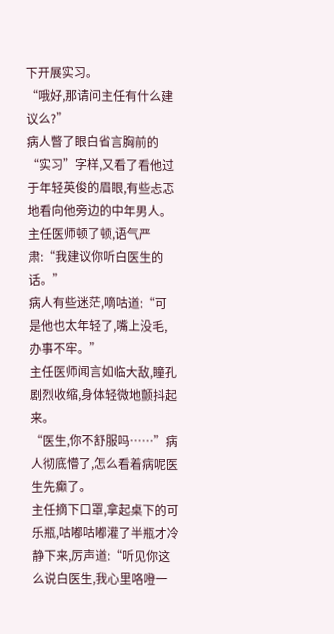下开展实习。
“哦好,那请问主任有什么建议么?”
病人瞥了眼白省言胸前的“实习”字样,又看了看他过于年轻英俊的眉眼,有些忐忑地看向他旁边的中年男人。
主任医师顿了顿,语气严肃:“我建议你听白医生的话。”
病人有些迷茫,嘀咕道:“可是他也太年轻了,嘴上没毛,办事不牢。”
主任医师闻言如临大敌,瞳孔剧烈收缩,身体轻微地颤抖起来。
“医生,你不舒服吗……”病人彻底懵了,怎么看着病呢医生先癫了。
主任摘下口罩,拿起桌下的可乐瓶,咕嘟咕嘟灌了半瓶才冷静下来,厉声道:“听见你这么说白医生,我心里咯噔一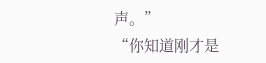声。”
“你知道刚才是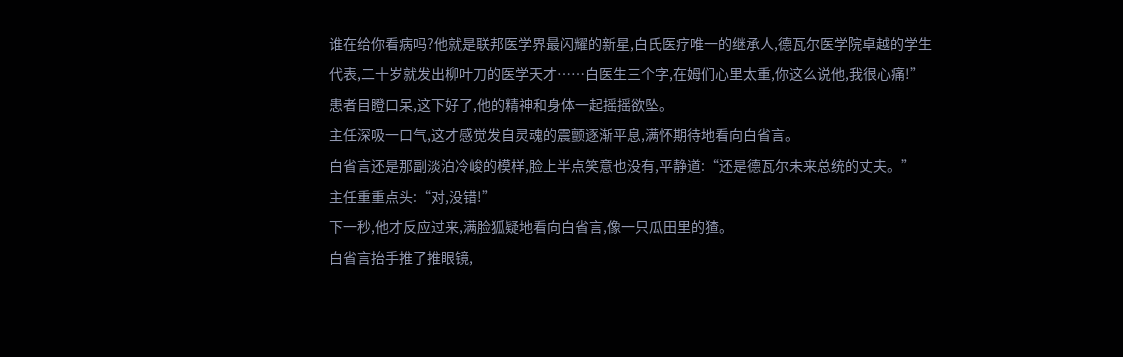谁在给你看病吗?他就是联邦医学界最闪耀的新星,白氏医疗唯一的继承人,德瓦尔医学院卓越的学生代表,二十岁就发出柳叶刀的医学天才……白医生三个字,在姆们心里太重,你这么说他,我很心痛!”
患者目瞪口呆,这下好了,他的精神和身体一起摇摇欲坠。
主任深吸一口气,这才感觉发自灵魂的震颤逐渐平息,满怀期待地看向白省言。
白省言还是那副淡泊冷峻的模样,脸上半点笑意也没有,平静道:“还是德瓦尔未来总统的丈夫。”
主任重重点头:“对,没错!”
下一秒,他才反应过来,满脸狐疑地看向白省言,像一只瓜田里的猹。
白省言抬手推了推眼镜,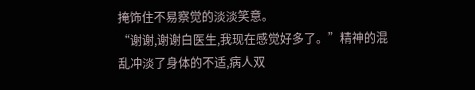掩饰住不易察觉的淡淡笑意。
“谢谢,谢谢白医生,我现在感觉好多了。”精神的混乱冲淡了身体的不适,病人双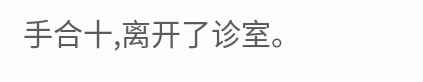手合十,离开了诊室。